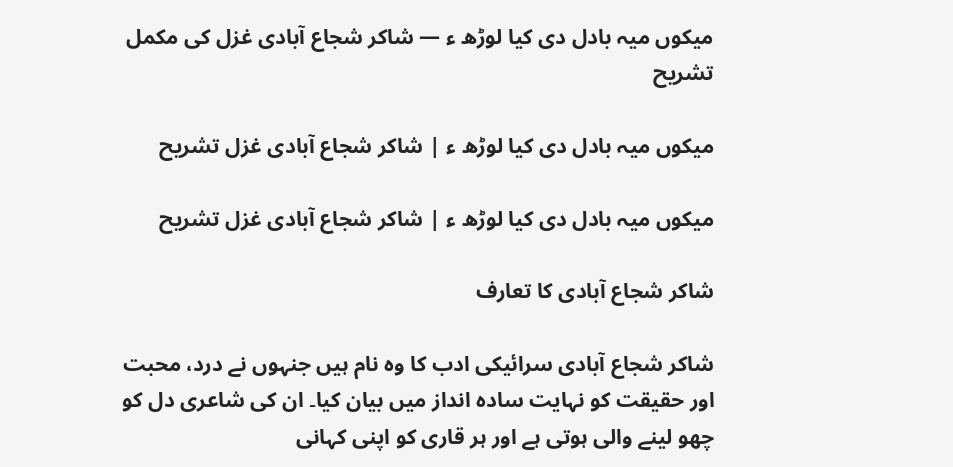میکوں میہ بادل دی کیا لوڑھ ء — شاکر شجاع آبادی غزل کی مکمل تشریح

میکوں میہ بادل دی کیا لوڑھ ء | شاکر شجاع آبادی غزل تشریح

میکوں میہ بادل دی کیا لوڑھ ء | شاکر شجاع آبادی غزل تشریح

شاکر شجاع آبادی کا تعارف

شاکر شجاع آبادی سرائیکی ادب کا وہ نام ہیں جنہوں نے درد، محبت اور حقیقت کو نہایت سادہ انداز میں بیان کیا۔ ان کی شاعری دل کو چھو لینے والی ہوتی ہے اور ہر قاری کو اپنی کہانی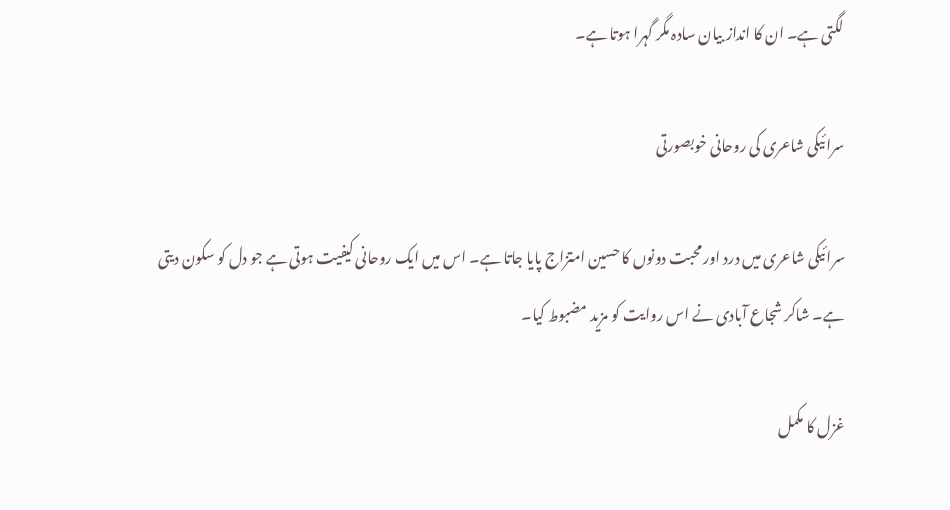لگتی ہے۔ ان کا انداز بیان سادہ مگر گہرا ہوتا ہے۔

سرائیکی شاعری کی روحانی خوبصورتی

سرائیکی شاعری میں درد اور محبت دونوں کا حسین امتزاج پایا جاتا ہے۔ اس میں ایک روحانی کیفیت ہوتی ہے جو دل کو سکون دیتی ہے۔ شاکر شجاع آبادی نے اس روایت کو مزید مضبوط کیا۔

غزل کا مکمل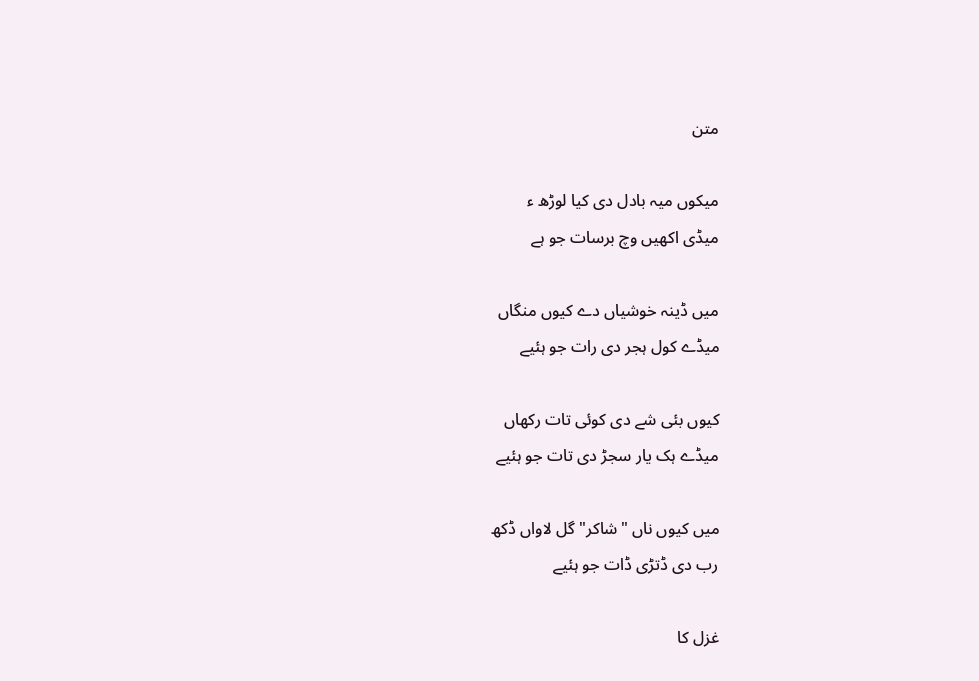متن

میکوں میہ بادل دی کیا لوڑھ ء
میڈی اکھیں وچ برسات جو ہے

میں ڈینہ خوشیاں دے کیوں منگاں
میڈے کول ہجر دی رات جو ہئیے

کیوں بئی شے دی کوئی تات رکھاں
میڈے ہک یار سجڑ دی تات جو ہئیے

میں کیوں ناں "شاکر" گل لاواں ڈکھ
رب دی ڈتڑی ڈات جو ہئیے

غزل کا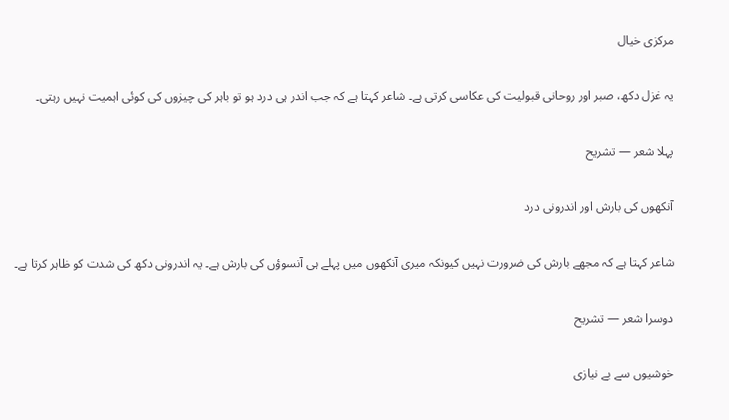مرکزی خیال

یہ غزل دکھ، صبر اور روحانی قبولیت کی عکاسی کرتی ہے۔ شاعر کہتا ہے کہ جب اندر ہی درد ہو تو باہر کی چیزوں کی کوئی اہمیت نہیں رہتی۔

پہلا شعر — تشریح

آنکھوں کی بارش اور اندرونی درد

شاعر کہتا ہے کہ مجھے بارش کی ضرورت نہیں کیونکہ میری آنکھوں میں پہلے ہی آنسوؤں کی بارش ہے۔ یہ اندرونی دکھ کی شدت کو ظاہر کرتا ہے۔

دوسرا شعر — تشریح

خوشیوں سے بے نیازی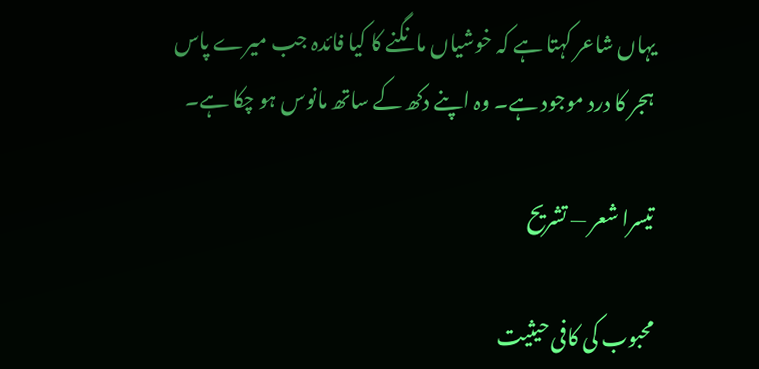یہاں شاعر کہتا ہے کہ خوشیاں مانگنے کا کیا فائدہ جب میرے پاس ہجر کا درد موجود ہے۔ وہ اپنے دکھ کے ساتھ مانوس ہو چکا ہے۔

تیسرا شعر — تشریح

محبوب کی کافی حیثیت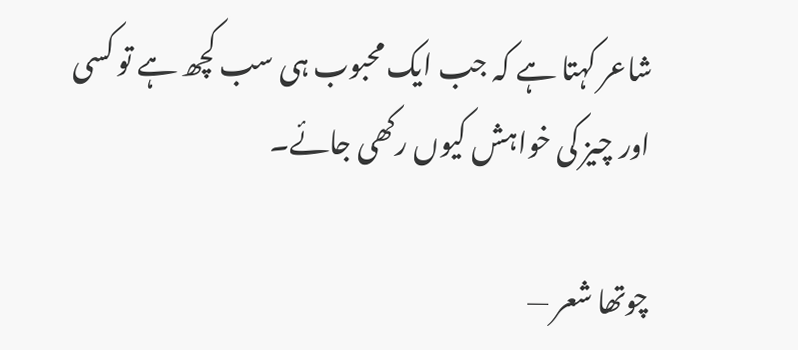شاعر کہتا ہے کہ جب ایک محبوب ہی سب کچھ ہے تو کسی اور چیز کی خواہش کیوں رکھی جائے۔

چوتھا شعر —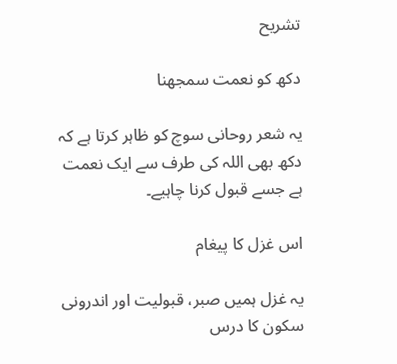تشریح

دکھ کو نعمت سمجھنا

یہ شعر روحانی سوچ کو ظاہر کرتا ہے کہ دکھ بھی اللہ کی طرف سے ایک نعمت ہے جسے قبول کرنا چاہیے۔

اس غزل کا پیغام

یہ غزل ہمیں صبر، قبولیت اور اندرونی سکون کا درس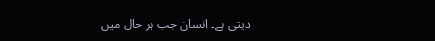دیتی ہے۔ انسان جب ہر حال میں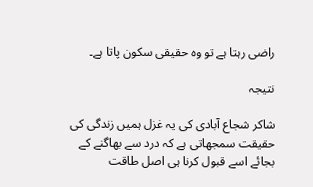راضی رہتا ہے تو وہ حقیقی سکون پاتا ہے۔

نتیجہ

شاکر شجاع آبادی کی یہ غزل ہمیں زندگی کی حقیقت سمجھاتی ہے کہ درد سے بھاگنے کے بجائے اسے قبول کرنا ہی اصل طاقت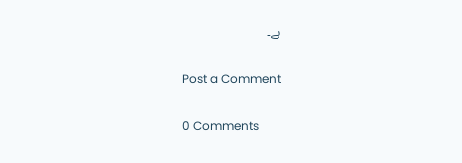ہے۔

Post a Comment

0 Comments